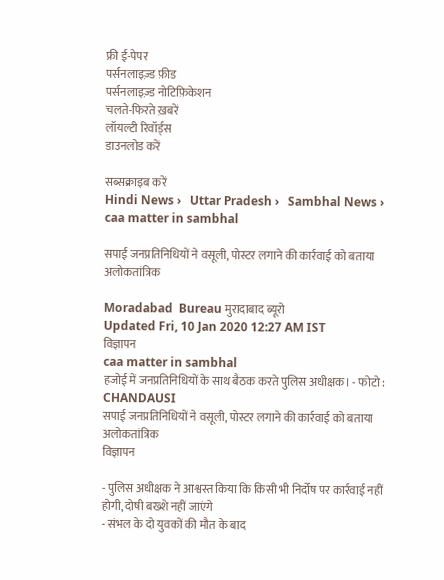फ्री ई-पेपर
पर्सनलाइज़्ड फ़ीड
पर्सनलाइज़्ड नोटिफ़िकेशन
चलते-फिरते ख़बरें
लॉयल्टी रिवॉर्ड्स
डाउनलोड करें

सब्सक्राइब करें
Hindi News ›   Uttar Pradesh ›   Sambhal News ›   caa matter in sambhal

सपाई जनप्रतिनिधियों ने वसूली, पोस्टर लगाने की कार्रवाई को बताया अलोकतांत्रिक

Moradabad  Bureau मुरादाबाद ब्यूरो
Updated Fri, 10 Jan 2020 12:27 AM IST
विज्ञापन
caa matter in sambhal
हजोई में जनप्रतिनिधियों के साथ बैठक करते पुलिस अधीक्षक। - फोटो : CHANDAUSI
सपाई जनप्रतिनिधियों ने वसूली, पोस्टर लगाने की कार्रवाई को बताया अलोकतांत्रिक
विज्ञापन

- पुलिस अधीक्षक ने आश्वस्त किया कि किसी भी निर्दोष पर कार्रवाई नहीं होगी, दोषी बख्शे नहीं जाएंगे
- संभल के दो युवकों की मौत के बाद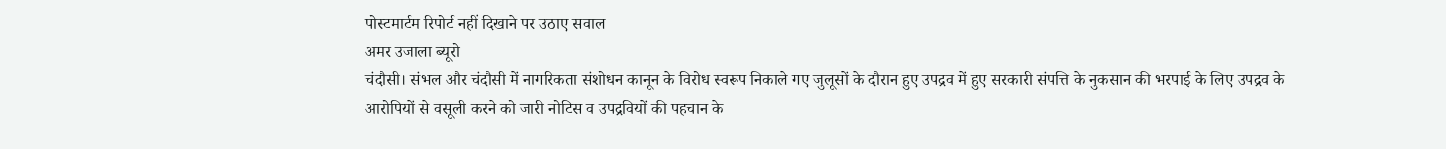पोस्टमार्टम रिपोर्ट नहीं दिखाने पर उठाए सवाल
अमर उजाला ब्यूरो
चंदौसी। संभल और चंदौसी में नागरिकता संशोधन कानून के विरोध स्वरूप निकाले गए जुलूसों के दौरान हुए उपद्रव में हुए सरकारी संपत्ति के नुकसान की भरपाई के लिए उपद्रव के आरोपियों से वसूली करने को जारी नोटिस व उपद्रवियों की पहचान के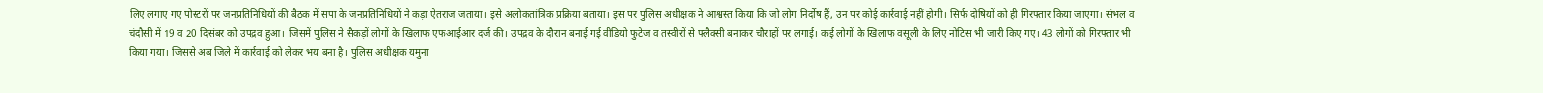लिए लगाए गए पोस्टरों पर जनप्रतिनिधियों की बैठक में सपा के जनप्रतिनिधियों ने कड़ा ऐतराज जताया। इसे अलोकतांत्रिक प्रक्रिया बताया। इस पर पुलिस अधीक्षक ने आश्वस्त किया कि जो लोग निर्दोष हैं, उन पर कोई कार्रवाई नहीं होगी। सिर्फ दोषियों को ही गिरफ्तार किया जाएगा। संभल व चंदौसी में 19 व 20 दिसंबर को उपद्रव हुआ। जिसमें पुलिस ने सैकड़ों लोगों के खिलाफ एफआईआर दर्ज की। उपद्रव के दौरान बनाई गई वीडियो फुटेज व तस्वीरों से फ्लैक्सी बनाकर चौराहों पर लगाई। कई लोगों के खिलाफ वसूली के लिए नोटिस भी जारी किए गए। 43 लोगों को गिरफ्तार भी किया गया। जिससे अब जिले में कार्रवाई को लेकर भय बना है। पुलिस अधीक्षक यमुना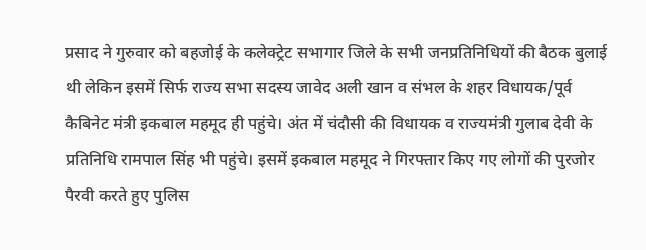प्रसाद ने गुरुवार को बहजोई के कलेक्ट्रेट सभागार जिले के सभी जनप्रतिनिधियों की बैठक बुलाई थी लेकिन इसमें सिर्फ राज्य सभा सदस्य जावेद अली खान व संभल के शहर विधायक/पूर्व कैबिनेट मंत्री इकबाल महमूद ही पहुंचे। अंत में चंदौसी की विधायक व राज्यमंत्री गुलाब देवी के प्रतिनिधि रामपाल सिंह भी पहुंचे। इसमें इकबाल महमूद ने गिरफ्तार किए गए लोगों की पुरजोर पैरवी करते हुए पुलिस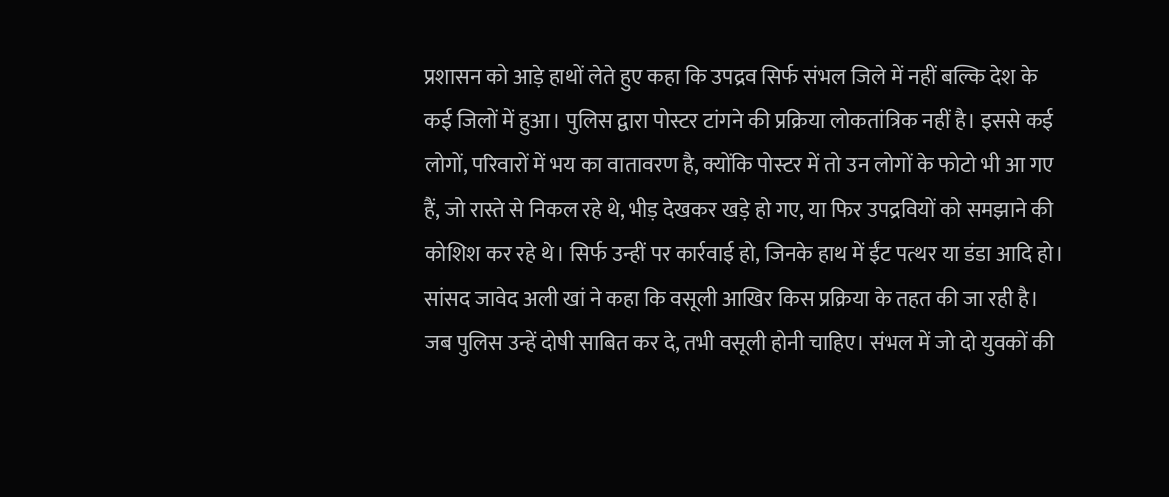प्रशासन को आड़े हाथों लेते हुए कहा कि उपद्रव सिर्फ संभल जिले में नहीं बल्कि देश के कई जिलों में हुआ। पुलिस द्वारा पोस्टर टांगने की प्रक्रिया लोकतांत्रिक नहीं है। इससे कई लोगों, परिवारों में भय का वातावरण है, क्योंकि पोस्टर में तो उन लोगों के फोटो भी आ गए हैं, जो रास्ते से निकल रहे थे, भीड़ देखकर खड़े हो गए, या फिर उपद्रवियों को समझाने की कोशिश कर रहे थे। सिर्फ उन्हीं पर कार्रवाई हो, जिनके हाथ में ईंट पत्थर या डंडा आदि हो। सांसद जावेद अली खां ने कहा कि वसूली आखिर किस प्रक्रिया के तहत की जा रही है। जब पुलिस उन्हें दोषी साबित कर दे, तभी वसूली होनी चाहिए। संभल में जो दो युवकों की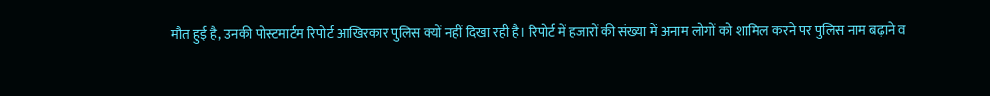मौत हुई है, उनकी पोस्टमार्टम रिपोर्ट आखिरकार पुलिस क्यों नहीं दिखा रही है। रिपोर्ट में हजारों की संख्या में अनाम लोगों को शामिल करने पर पुलिस नाम बढ़ाने व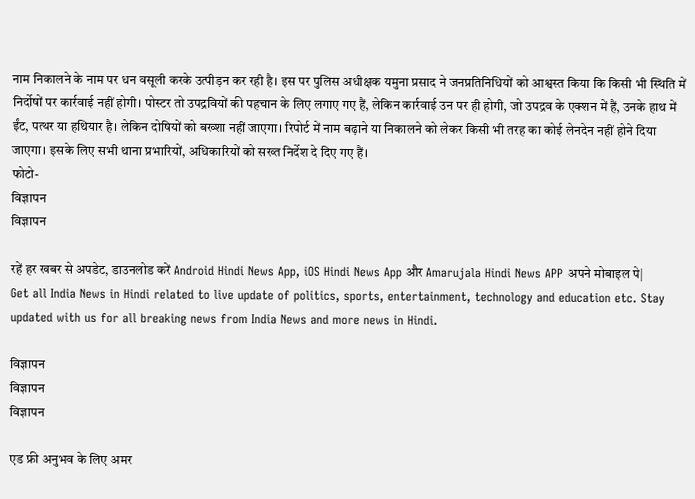नाम निकालने के नाम पर धन वसूली करके उत्पीड़न कर रही है। इस पर पुलिस अधीक्षक यमुना प्रसाद ने जनप्रतिनिधियों को आश्वस्त किया कि किसी भी स्थिति में निर्दोषों पर कार्रवाई नहीं होगी। पोस्टर तो उपद्रवियों की पहचान के लिए लगाए गए हैं, लेकिन कार्रवाई उन पर ही होगी, जो उपद्रव के एक्शन में हैं, उनके हाथ में ईंट, पत्थर या हथियार है। लेकिन दोषियों को बख्शा नहीं जाएगा। रिपोर्ट में नाम बढ़ाने या निकालने को लेकर किसी भी तरह का कोई लेनदेन नहीं होने दिया जाएगा। इसके लिए सभी थाना प्रभारियों, अधिकारियों को सख्त निर्देश दे दिए गए हैं।
फोटो-
विज्ञापन
विज्ञापन

रहें हर खबर से अपडेट, डाउनलोड करें Android Hindi News App, iOS Hindi News App और Amarujala Hindi News APP अपने मोबाइल पे|
Get all India News in Hindi related to live update of politics, sports, entertainment, technology and education etc. Stay updated with us for all breaking news from India News and more news in Hindi.

विज्ञापन
विज्ञापन
विज्ञापन

एड फ्री अनुभव के लिए अमर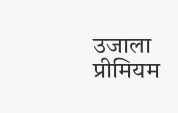उजाला प्रीमियम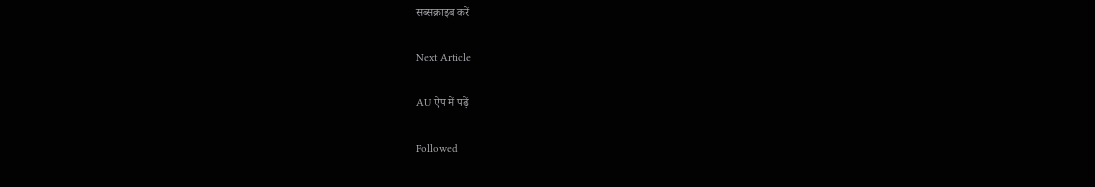सब्सक्राइब करें

Next Article

AU ऐप में पढ़ें

Followed